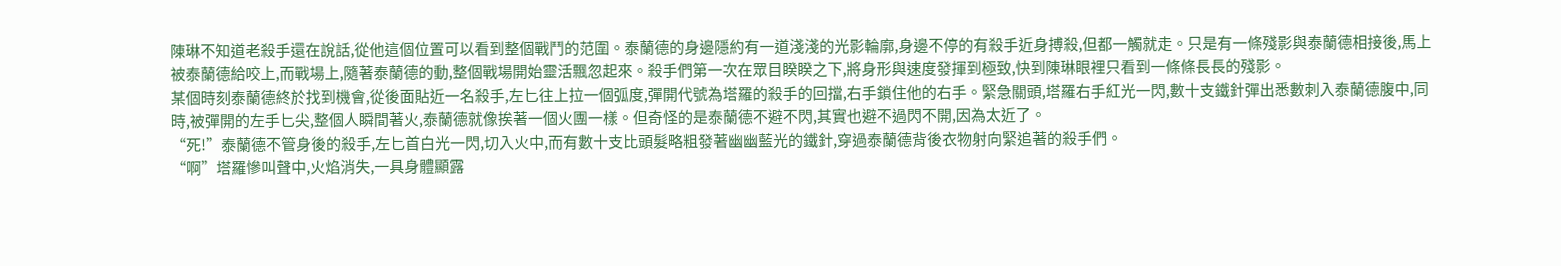陳琳不知道老殺手還在說話,從他這個位置可以看到整個戰鬥的范圍。泰蘭德的身邊隱約有一道淺淺的光影輪廓,身邊不停的有殺手近身搏殺,但都一觸就走。只是有一條殘影與泰蘭德相接後,馬上被泰蘭德給咬上,而戰場上,隨著泰蘭德的動,整個戰場開始靈活飄忽起來。殺手們第一次在眾目睽睽之下,將身形與速度發揮到極致,快到陳琳眼裡只看到一條條長長的殘影。
某個時刻泰蘭德終於找到機會,從後面貼近一名殺手,左匕往上拉一個弧度,彈開代號為塔羅的殺手的回擋,右手鎖住他的右手。緊急關頭,塔羅右手紅光一閃,數十支鐵針彈出悉數刺入泰蘭德腹中,同時,被彈開的左手匕尖,整個人瞬間著火,泰蘭德就像挨著一個火團一樣。但奇怪的是泰蘭德不避不閃,其實也避不過閃不開,因為太近了。
“死!”泰蘭德不管身後的殺手,左匕首白光一閃,切入火中,而有數十支比頭髮略粗發著幽幽藍光的鐵針,穿過泰蘭德背後衣物射向緊追著的殺手們。
“啊”塔羅慘叫聲中,火焰消失,一具身體顯露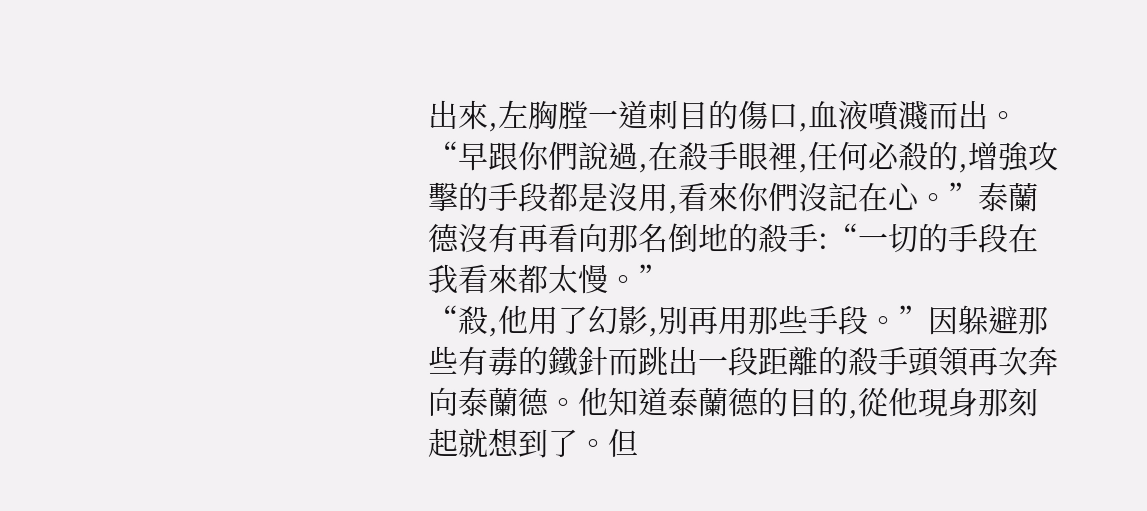出來,左胸膛一道刺目的傷口,血液噴濺而出。
“早跟你們說過,在殺手眼裡,任何必殺的,增強攻擊的手段都是沒用,看來你們沒記在心。”泰蘭德沒有再看向那名倒地的殺手:“一切的手段在我看來都太慢。”
“殺,他用了幻影,別再用那些手段。”因躲避那些有毒的鐵針而跳出一段距離的殺手頭領再次奔向泰蘭德。他知道泰蘭德的目的,從他現身那刻起就想到了。但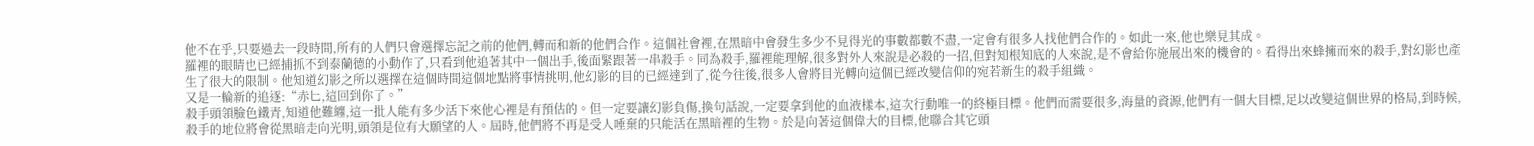他不在乎,只要過去一段時間,所有的人們只會選擇忘記之前的他們,轉而和新的他們合作。這個社會裡,在黑暗中會發生多少不見得光的事數都數不盡,一定會有很多人找他們合作的。如此一來,他也樂見其成。
羅裡的眼睛也已經捕抓不到泰蘭德的小動作了,只看到他追著其中一個出手,後面緊跟著一串殺手。同為殺手,羅裡能理解,很多對外人來說是必殺的一招,但對知根知底的人來說,是不會給你施展出來的機會的。看得出來蜂擁而來的殺手,對幻影也產生了很大的限制。他知道幻影之所以選擇在這個時間這個地點將事情挑明,他幻影的目的已經達到了,從今往後,很多人會將目光轉向這個已經改變信仰的宛若新生的殺手組織。
又是一輪新的追逐:“赤匕,這回到你了。”
殺手頭領臉色鐵青,知道他難纏,這一批人能有多少活下來他心裡是有預估的。但一定要讓幻影負傷,換句話說,一定要拿到他的血液樣本,這次行動唯一的終極目標。他們而需要很多,海量的資源,他們有一個大目標,足以改變這個世界的格局,到時候,殺手的地位將會從黑暗走向光明,頭領是位有大願望的人。屆時,他們將不再是受人唾棄的只能活在黑暗裡的生物。於是向著這個偉大的目標,他聯合其它頭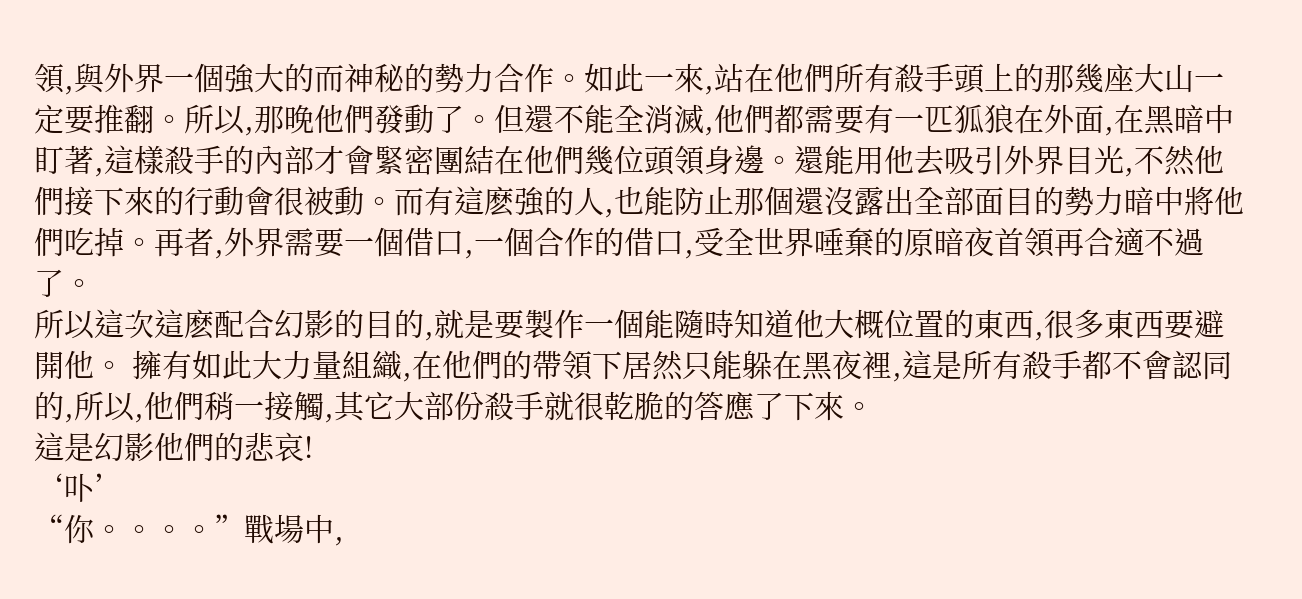領,與外界一個強大的而神秘的勢力合作。如此一來,站在他們所有殺手頭上的那幾座大山一定要推翻。所以,那晚他們發動了。但還不能全消滅,他們都需要有一匹狐狼在外面,在黑暗中盯著,這樣殺手的內部才會緊密團結在他們幾位頭領身邊。還能用他去吸引外界目光,不然他們接下來的行動會很被動。而有這麽強的人,也能防止那個還沒露出全部面目的勢力暗中將他們吃掉。再者,外界需要一個借口,一個合作的借口,受全世界唾棄的原暗夜首領再合適不過了。
所以這次這麽配合幻影的目的,就是要製作一個能隨時知道他大概位置的東西,很多東西要避開他。 擁有如此大力量組織,在他們的帶領下居然只能躲在黑夜裡,這是所有殺手都不會認同的,所以,他們稍一接觸,其它大部份殺手就很乾脆的答應了下來。
這是幻影他們的悲哀!
‘卟’
“你。。。。”戰場中,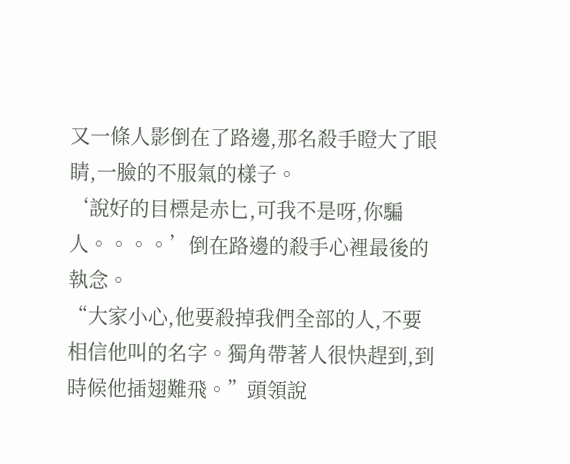又一條人影倒在了路邊,那名殺手瞪大了眼睛,一臉的不服氣的樣子。
‘說好的目標是赤匕,可我不是呀,你騙人。。。。’倒在路邊的殺手心裡最後的執念。
“大家小心,他要殺掉我們全部的人,不要相信他叫的名字。獨角帶著人很快趕到,到時候他插翅難飛。”頭領說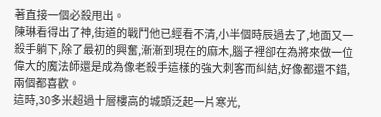著直接一個必殺甩出。
陳琳看得出了神,街道的戰鬥他已經看不清,小半個時辰過去了,地面又一殺手躺下,除了最初的興奮,漸漸到現在的麻木,腦子裡卻在為將來做一位偉大的魔法師還是成為像老殺手這樣的強大刺客而糾結,好像都還不錯,兩個都喜歡。
這時,30多米超過十層樓高的城頭泛起一片寒光,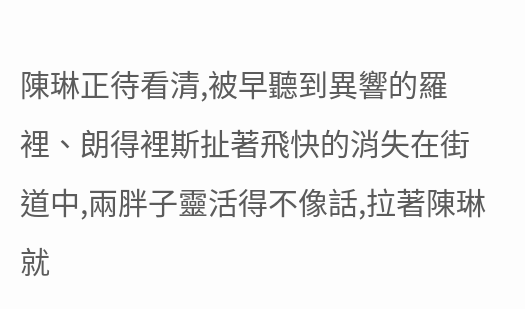陳琳正待看清,被早聽到異響的羅裡、朗得裡斯扯著飛快的消失在街道中,兩胖子靈活得不像話,拉著陳琳就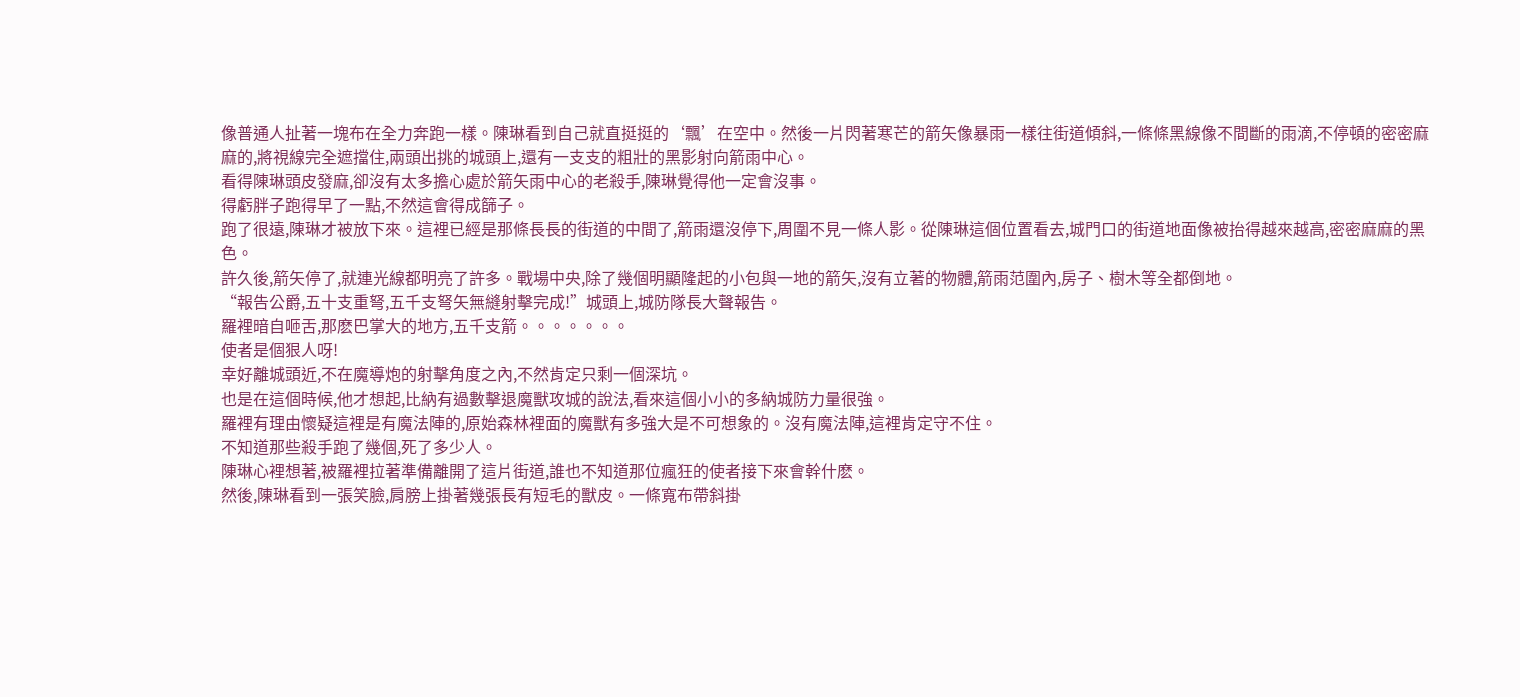像普通人扯著一塊布在全力奔跑一樣。陳琳看到自己就直挺挺的‘飄’在空中。然後一片閃著寒芒的箭矢像暴雨一樣往街道傾斜,一條條黑線像不間斷的雨滴,不停頓的密密麻麻的,將視線完全遮擋住,兩頭出挑的城頭上,還有一支支的粗壯的黑影射向箭雨中心。
看得陳琳頭皮發麻,卻沒有太多擔心處於箭矢雨中心的老殺手,陳琳覺得他一定會沒事。
得虧胖子跑得早了一點,不然這會得成篩子。
跑了很遠,陳琳才被放下來。這裡已經是那條長長的街道的中間了,箭雨還沒停下,周圍不見一條人影。從陳琳這個位置看去,城門口的街道地面像被抬得越來越高,密密麻麻的黑色。
許久後,箭矢停了,就連光線都明亮了許多。戰場中央,除了幾個明顯隆起的小包與一地的箭矢,沒有立著的物體,箭雨范圍內,房子、樹木等全都倒地。
“報告公爵,五十支重弩,五千支弩矢無縫射擊完成!”城頭上,城防隊長大聲報告。
羅裡暗自咂舌,那麽巴掌大的地方,五千支箭。。。。。。。
使者是個狠人呀!
幸好離城頭近,不在魔導炮的射擊角度之內,不然肯定只剩一個深坑。
也是在這個時候,他才想起,比納有過數擊退魔獸攻城的說法,看來這個小小的多納城防力量很強。
羅裡有理由懷疑這裡是有魔法陣的,原始森林裡面的魔獸有多強大是不可想象的。沒有魔法陣,這裡肯定守不住。
不知道那些殺手跑了幾個,死了多少人。
陳琳心裡想著,被羅裡拉著準備離開了這片街道,誰也不知道那位瘋狂的使者接下來會幹什麽。
然後,陳琳看到一張笑臉,肩膀上掛著幾張長有短毛的獸皮。一條寬布帶斜掛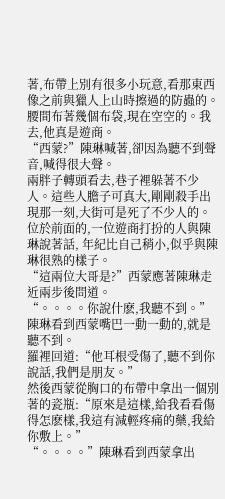著,布帶上別有很多小玩意,看那東西像之前與獵人上山時擦過的防蟲的。腰間布著幾個布袋,現在空空的。我去,他真是遊商。
“西蒙?”陳琳喊著,卻因為聽不到聲音,喊得很大聲。
兩胖子轉頭看去,巷子裡躲著不少人。這些人膽子可真大,剛剛殺手出現那一刻,大街可是死了不少人的。位於前面的,一位遊商打扮的人與陳琳說著話, 年紀比自己稍小,似乎與陳琳很熟的樣子。
“這兩位大哥是?”西蒙應著陳琳走近兩步後問道。
“。。。。你說什麽,我聽不到。”陳琳看到西蒙嘴巴一動一動的,就是聽不到。
羅裡回道:“他耳根受傷了,聽不到你說話,我們是朋友。”
然後西蒙從胸口的布帶中拿出一個別著的瓷瓶:“原來是這樣,給我看看傷得怎麽樣,我這有減輕疼痛的藥,我給你敷上。”
“。。。。”陳琳看到西蒙拿出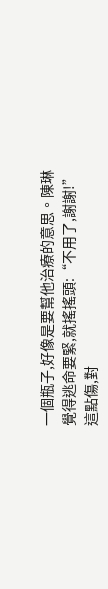一個瓶子,好像是要幫他治療的意思。陳琳覺得逃命要緊,就搖搖頭:“不用了,謝謝!”
這點傷,對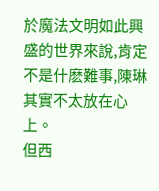於魔法文明如此興盛的世界來說,肯定不是什麽難事,陳琳其實不太放在心上。
但西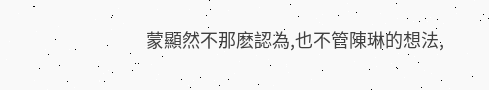蒙顯然不那麽認為,也不管陳琳的想法,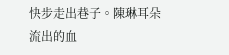快步走出巷子。陳琳耳朵流出的血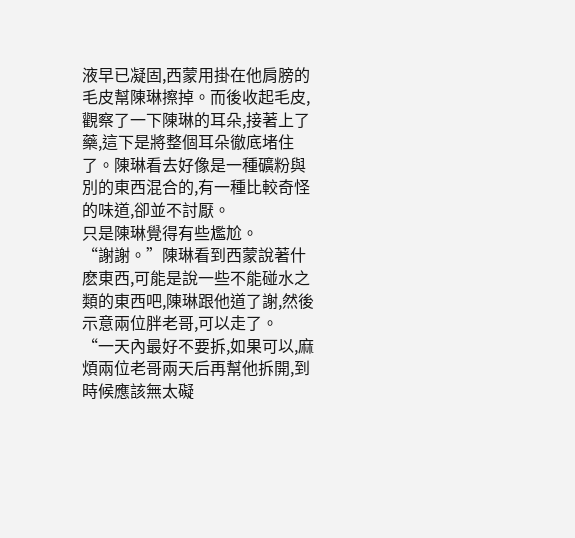液早已凝固,西蒙用掛在他肩膀的毛皮幫陳琳擦掉。而後收起毛皮,觀察了一下陳琳的耳朵,接著上了藥,這下是將整個耳朵徹底堵住了。陳琳看去好像是一種礦粉與別的東西混合的,有一種比較奇怪的味道,卻並不討厭。
只是陳琳覺得有些尷尬。
“謝謝。”陳琳看到西蒙說著什麽東西,可能是說一些不能碰水之類的東西吧,陳琳跟他道了謝,然後示意兩位胖老哥,可以走了。
“一天內最好不要拆,如果可以,麻煩兩位老哥兩天后再幫他拆開,到時候應該無太礙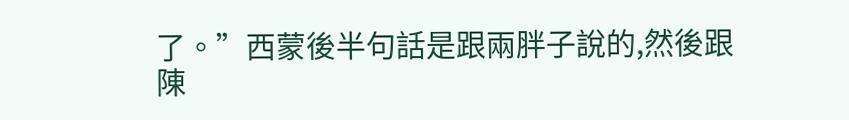了。”西蒙後半句話是跟兩胖子說的,然後跟陳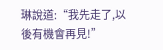琳說道:“我先走了,以後有機會再見!”